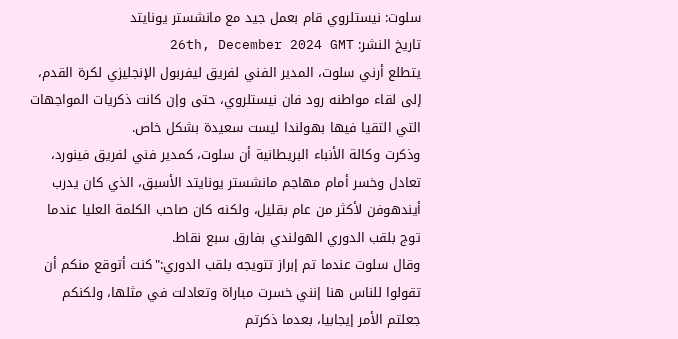سلوت: نيستلروي قام بعمل جيد مع مانشستر يونايتد
تاريخ النشر: 26th, December 2024 GMT
يتطلع أرني سلوت، المدير الفني لفريق ليفربول الإنجليزي لكرة القدم، إلى لقاء مواطنه رود فان نيستلروي، حتى وإن كانت ذكريات المواجهات التي التقيا فيها بهولندا ليست سعيدة بشكل خاص.
وذكرت وكالة الأنباء البريطانية أن سلوت، كمدير فني لفريق فينورد، تعادل وخسر أمام مهاجم مانشستر يونايتد الأسبق، الذي كان يدرب أيندهوفن لأكثر من عام بقليل، ولكنه كان صاحب الكلمة العليا عندما توج بلقب الدوري الهولندي بفارق سبع نقاط.
وقال سلوت عندما تم إبراز تتويجه بلقب الدوري:"كنت أتوقع منكم أن تقولوا للناس هنا إنني خسرت مباراة وتعادلت في مثلها، ولكنكم جعلتم الأمر إيجابيا، بعدما ذكرتم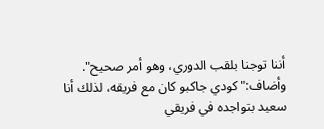أننا توجنا بلقب الدوري، وهو أمر صحيح".
وأضاف:"كودي جاكبو كان مع فريقه، لذلك أنا سعيد بتواجده في فريقي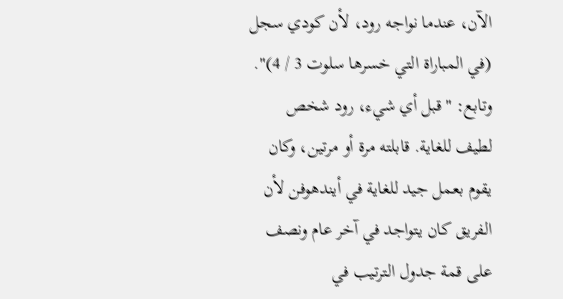الآن، عندما نواجه رود، لأن كودي سجل (في المباراة التي خسرها سلوت 3 / 4)".
وتابع: "قبل أي شيء، رود شخص لطيف للغاية. قابلته مرة أو مرتين، وكان يقوم بعمل جيد للغاية في أيندهوفن لأن الفريق كان يتواجد في آخر عام ونصف على قمة جدول الترتيب في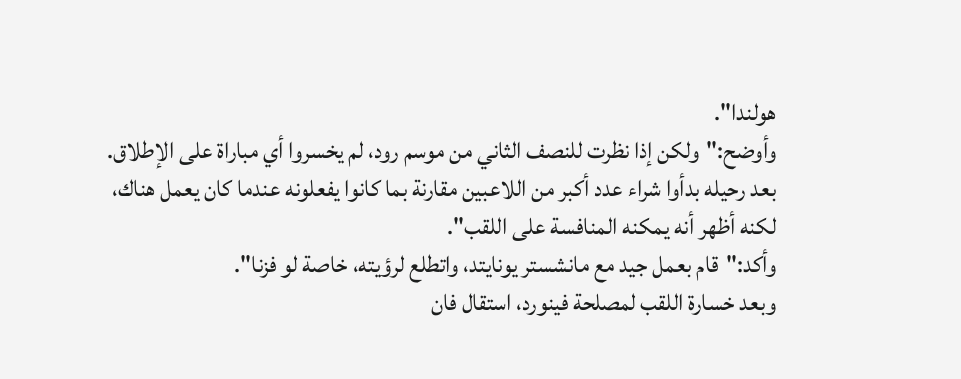هولندا".
وأوضح:"ولكن إذا نظرت للنصف الثاني من موسم رود، لم يخسروا أي مباراة على الإطلاق. بعد رحيله بدأوا شراء عدد أكبر من اللاعبين مقارنة بما كانوا يفعلونه عندما كان يعمل هناك، لكنه أظهر أنه يمكنه المنافسة على اللقب".
وأكد:"قام بعمل جيد مع مانشستر يونايتد، واتطلع لرؤيته، خاصة لو فزنا".
وبعد خسارة اللقب لمصلحة فينورد، استقال فان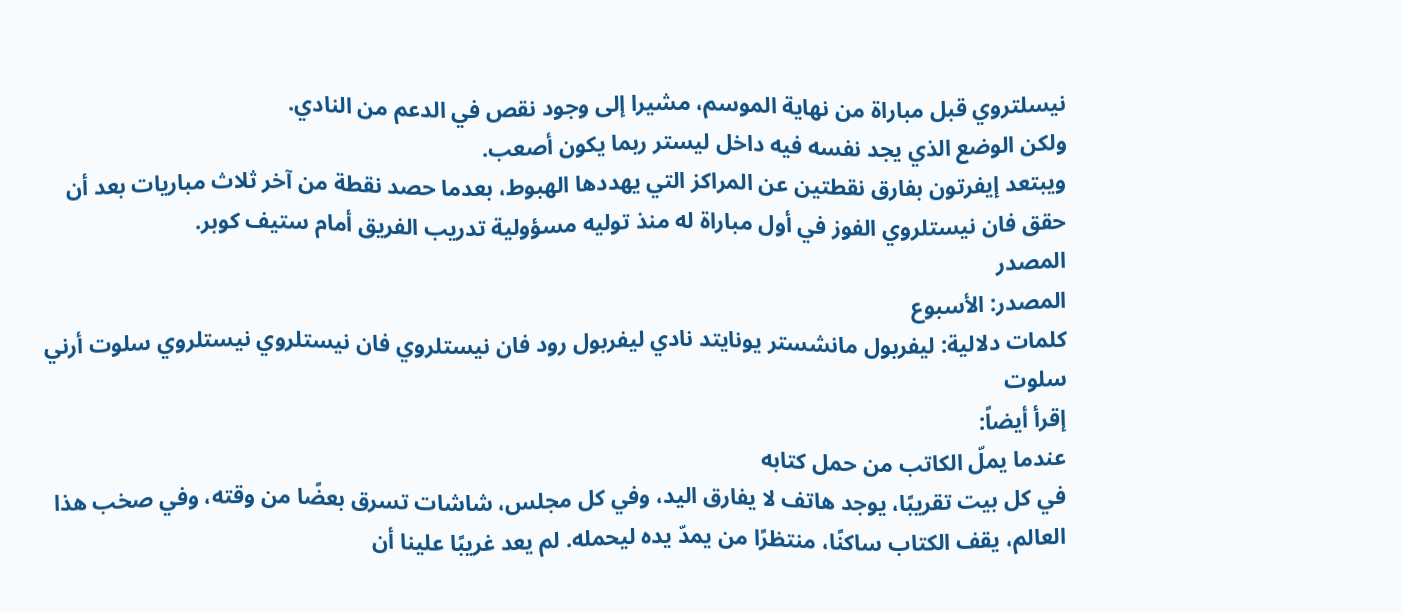نيسلتروي قبل مباراة من نهاية الموسم، مشيرا إلى وجود نقص في الدعم من النادي.
ولكن الوضع الذي يجد نفسه فيه داخل ليستر ربما يكون أصعب.
ويبتعد إيفرتون بفارق نقطتين عن المراكز التي يهددها الهبوط، بعدما حصد نقطة من آخر ثلاث مباريات بعد أن حقق فان نيستلروي الفوز في أول مباراة له منذ توليه مسؤولية تدريب الفريق أمام ستيف كوبر.
المصدر
المصدر: الأسبوع
كلمات دلالية: ليفربول مانشستر يونايتد نادي ليفربول رود فان نيستلروي فان نيستلروي نيستلروي سلوت أرني سلوت
إقرأ أيضاً:
عندما يملّ الكاتب من حمل كتابه
في كل بيت تقريبًا، يوجد هاتف لا يفارق اليد، وفي كل مجلس، شاشات تسرق بعضًا من وقته، وفي صخب هذا العالم، يقف الكتاب ساكنًا، منتظرًا من يمدّ يده ليحمله. لم يعد غريبًا علينا أن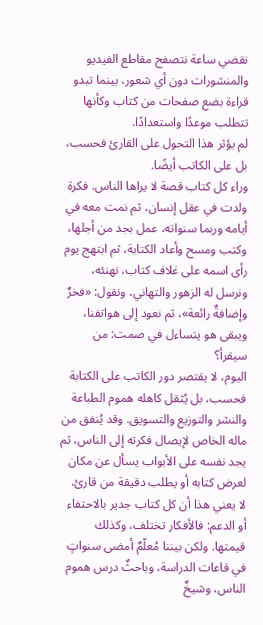نقضي ساعة نتصفح مقاطع الفيديو والمنشورات دون أي شعور، بينما تبدو قراءة بضع صفحات من كتاب وكأنها تتطلب موعدًا واستعدادًا.
لم يؤثر هذا التحول على القارئ فحسب، بل على الكاتب أيضًا.
وراء كل كتاب قصة لا يراها الناس. فكرة ولدت في عقل إنسان، ثم نمت معه في أيامه وربما سنواته، عمل بجد من أجلها، وكتب ومسح وأعاد الكتابة، ثم ابتهج يوم رأى اسمه على غلاف كتاب، نهنئه، ونرسل له الزهور والتهاني، ونقول: «فخرٌ وإضافةٌ رائعة»، ثم نعود إلى هواتفنا، ويبقى هو يتساءل في صمت: من سيقرأ؟
اليوم، لا يقتصر دور الكاتب على الكتابة فحسب، بل يُثقل كاهله هموم الطباعة والنشر والتوزيع والتسويق. وقد يُنفق من ماله الخاص لإيصال فكرته إلى الناس، ثم يجد نفسه على الأبواب يسأل عن مكان لعرض كتابه أو يطلب دقيقة من قارئ.
لا يعني هذا أن كل كتاب جدير بالاحتفاء أو الدعم: فالأفكار تختلف، وكذلك قيمتها. ولكن بيننا مُعلّمٌ أمضى سنواتٍ في قاعات الدراسة، وباحثٌ درس هموم الناس، وشيخٌ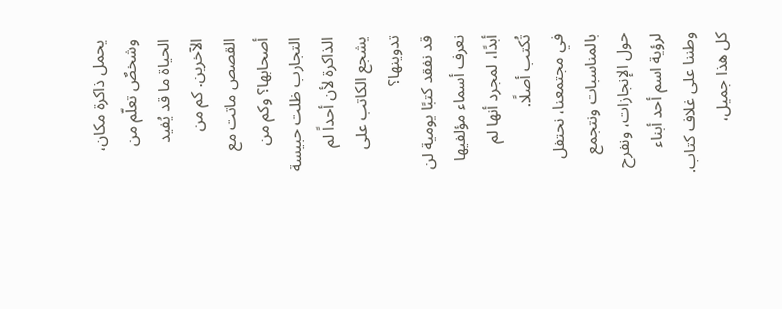يحمل ذاكرة مكان، وشخصٌ تعلّم من الحياة ما قد يُفيد الآخرين. كم من القصص ماتت مع أصحابها؟ وكم من التجارب ظلت حبيسة الذاكرة لأن أحداً لم يشجع الكاتب على تدوينها؟
قد نفقد كتبًا يومية لن نعرف أسماء مؤلفيها أبدًا، لمجرد أنها لم تُكتب أصلًا.
في مجتمعنا، نحتفل بالمناسبات ونتجمع حول الإنجازات، ونفرح لرؤية اسم أحد أبناء وطننا على غلاف كتاب. كل هذا جميل،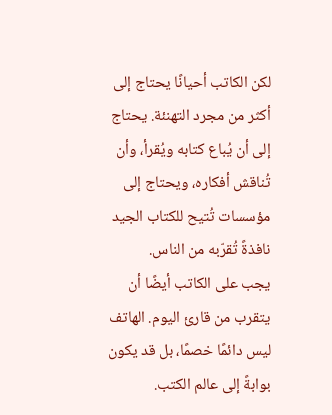لكن الكاتب أحيانًا يحتاج إلى أكثر من مجرد التهنئة. يحتاج إلى أن يُباع كتابه ويُقرأ، وأن تُناقش أفكاره، ويحتاج إلى مؤسسات تُتيح للكتاب الجيد نافذةً تُقرّبه من الناس.
يجب على الكاتب أيضًا أن يتقرب من قارئ اليوم. الهاتف ليس دائمًا خصمًا، بل قد يكون بوابةً إلى عالم الكتب.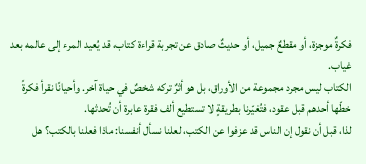فكرةٌ موجزة، أو مقطعٌ جميل، أو حديثٌ صادق عن تجربة قراءة كتاب، قد يُعيد المرء إلى عالمه بعد غياب.
الكتاب ليس مجرد مجموعة من الأوراق، بل هو أثرٌ تركه شخصٌ في حياة آخر. وأحيانًا نقرأ فكرةً خطّها أحدهم قبل عقود، فتُغيّرنا بطريقةٍ لا تستطيع ألف فقرة عابرة أن تُحدثها.
لذا، قبل أن نقول إن الناس قد عزفوا عن الكتب، لعلنا نسأل أنفسنا: ماذا فعلنا بالكتب؟ هل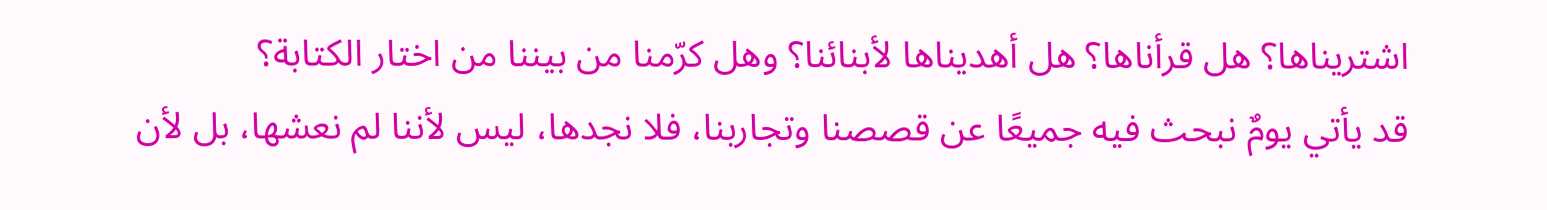اشتريناها؟ هل قرأناها؟ هل أهديناها لأبنائنا؟ وهل كرّمنا من بيننا من اختار الكتابة؟
قد يأتي يومٌ نبحث فيه جميعًا عن قصصنا وتجاربنا، فلا نجدها، ليس لأننا لم نعشها، بل لأن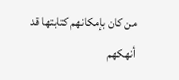من كان بإمكانهم كتابتها قد أنهكهم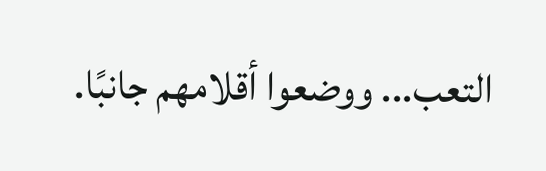التعب... ووضعوا أقلامهم جانبًا.